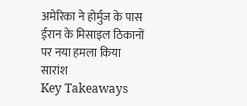अमेरिका ने होर्मुज के पास ईरान के मिसाइल ठिकानों पर नया हमला किया
सारांश
Key Takeaways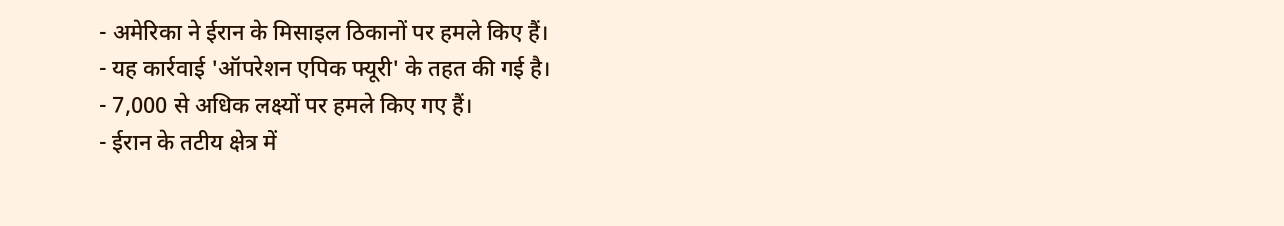- अमेरिका ने ईरान के मिसाइल ठिकानों पर हमले किए हैं।
- यह कार्रवाई 'ऑपरेशन एपिक फ्यूरी' के तहत की गई है।
- 7,000 से अधिक लक्ष्यों पर हमले किए गए हैं।
- ईरान के तटीय क्षेत्र में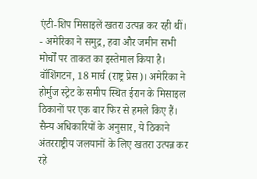एंटी-शिप मिसाइलें खतरा उत्पन्न कर रही थीं।
- अमेरिका ने समुद्र, हवा और जमीन सभी मोर्चों पर ताकत का इस्तेमाल किया है।
वॉशिंगटन, 18 मार्च (राष्ट्र प्रेस)। अमेरिका ने होर्मुज स्ट्रेट के समीप स्थित ईरान के मिसाइल ठिकानों पर एक बार फिर से हमले किए हैं। सैन्य अधिकारियों के अनुसार, ये ठिकाने अंतरराष्ट्रीय जलयानों के लिए खतरा उत्पन्न कर रहे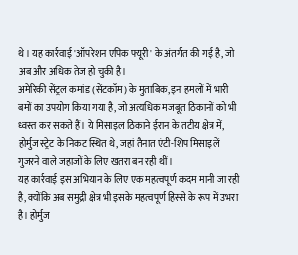थे। यह कार्रवाई 'ऑपरेशन एपिक फ्यूरी' के अंतर्गत की गई है, जो अब और अधिक तेज हो चुकी है।
अमेरिकी सेंट्रल कमांड (सेंटकॉम) के मुताबिक, इन हमलों में भारी बमों का उपयोग किया गया है, जो अत्यधिक मजबूत ठिकानों को भी ध्वस्त कर सकते हैं। ये मिसाइल ठिकाने ईरान के तटीय क्षेत्र में, होर्मुज स्ट्रेट के निकट स्थित थे, जहां तैनात एंटी-शिप मिसाइलें गुजरने वाले जहाजों के लिए खतरा बन रही थीं।
यह कार्रवाई इस अभियान के लिए एक महत्वपूर्ण कदम मानी जा रही है, क्योंकि अब समुद्री क्षेत्र भी इसके महत्वपूर्ण हिस्से के रूप में उभरा है। होर्मुज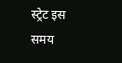स्ट्रेट इस समय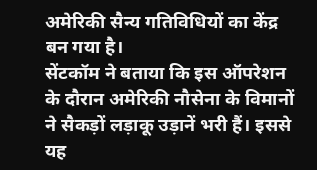अमेरिकी सैन्य गतिविधियों का केंद्र बन गया है।
सेंटकॉम ने बताया कि इस ऑपरेशन के दौरान अमेरिकी नौसेना के विमानों ने सैकड़ों लड़ाकू उड़ानें भरी हैं। इससे यह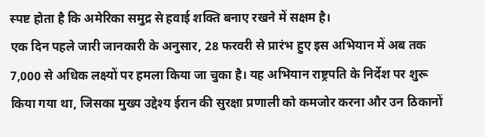स्पष्ट होता है कि अमेरिका समुद्र से हवाई शक्ति बनाए रखने में सक्षम है।
एक दिन पहले जारी जानकारी के अनुसार, 28 फरवरी से प्रारंभ हुए इस अभियान में अब तक 7,000 से अधिक लक्ष्यों पर हमला किया जा चुका है। यह अभियान राष्ट्रपति के निर्देश पर शुरू किया गया था, जिसका मुख्य उद्देश्य ईरान की सुरक्षा प्रणाली को कमजोर करना और उन ठिकानों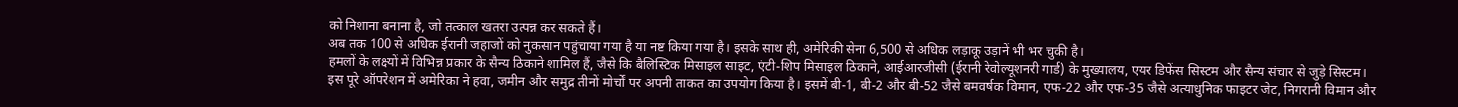को निशाना बनाना है, जो तत्काल खतरा उत्पन्न कर सकते हैं।
अब तक 100 से अधिक ईरानी जहाजों को नुकसान पहुंचाया गया है या नष्ट किया गया है। इसके साथ ही, अमेरिकी सेना 6,500 से अधिक लड़ाकू उड़ानें भी भर चुकी है।
हमलों के लक्ष्यों में विभिन्न प्रकार के सैन्य ठिकाने शामिल हैं, जैसे कि बैलिस्टिक मिसाइल साइट, एंटी-शिप मिसाइल ठिकाने, आईआरजीसी (ईरानी रेवोल्यूशनरी गार्ड) के मुख्यालय, एयर डिफेंस सिस्टम और सैन्य संचार से जुड़े सिस्टम।
इस पूरे ऑपरेशन में अमेरिका ने हवा, जमीन और समुद्र तीनों मोर्चों पर अपनी ताकत का उपयोग किया है। इसमें बी-1, बी-2 और बी-52 जैसे बमवर्षक विमान, एफ-22 और एफ-35 जैसे अत्याधुनिक फाइटर जेट, निगरानी विमान और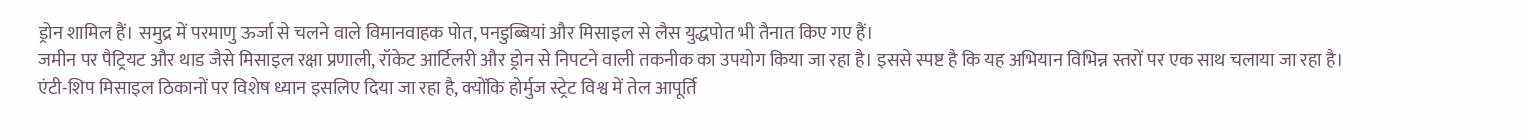ड्रोन शामिल हैं। समुद्र में परमाणु ऊर्जा से चलने वाले विमानवाहक पोत, पनडुब्बियां और मिसाइल से लैस युद्धपोत भी तैनात किए गए हैं।
जमीन पर पैट्रियट और थाड जैसे मिसाइल रक्षा प्रणाली, रॉकेट आर्टिलरी और ड्रोन से निपटने वाली तकनीक का उपयोग किया जा रहा है। इससे स्पष्ट है कि यह अभियान विभिन्न स्तरों पर एक साथ चलाया जा रहा है।
एंटी-शिप मिसाइल ठिकानों पर विशेष ध्यान इसलिए दिया जा रहा है, क्योंकि होर्मुज स्ट्रेट विश्व में तेल आपूर्ति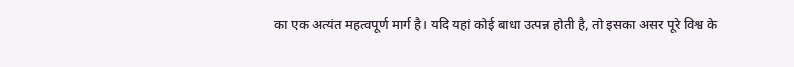का एक अत्यंत महत्वपूर्ण मार्ग है। यदि यहां कोई बाधा उत्पन्न होती है, तो इसका असर पूरे विश्व के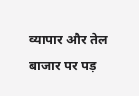व्यापार और तेल बाजार पर पड़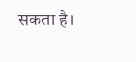सकता है।